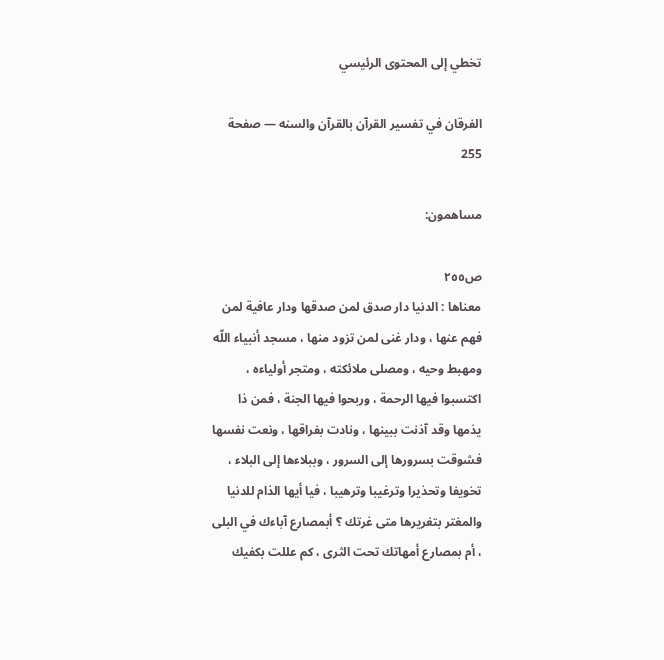تخطي إلى المحتوى الرئيسي

الفرقان في تفسير القرآن بالقرآن والسنه — صفحة 255

مساهمون:

ص٢٥٥
معناها : الدنيا دار صدق لمن صدقها ودار عافية لمن فهم عنها ، ودار غنى لمن تزود منها ، مسجد أنبياء اللّه ومهبط وحيه ، ومصلى ملائكته ، ومتجر أولياءه ، اكتسبوا فيها الرحمة ، وربحوا فيها الجنة ، فمن ذا يذمها وقد آذنت ببينها ، ونادت بفراقها ، ونعت نفسها فشوقت بسرورها إلى السرور ، وببلاءها إلى البلاء ، تخويفا وتحذيرا وترغيبا وترهيبا ، فيا أيها الذام للدنيا والمغتر بتغريرها متى غرتك ؟ أبمصارع آباءك في البلى ، أم بمصارع أمهاتك تحت الثرى ، كم عللت بكفيك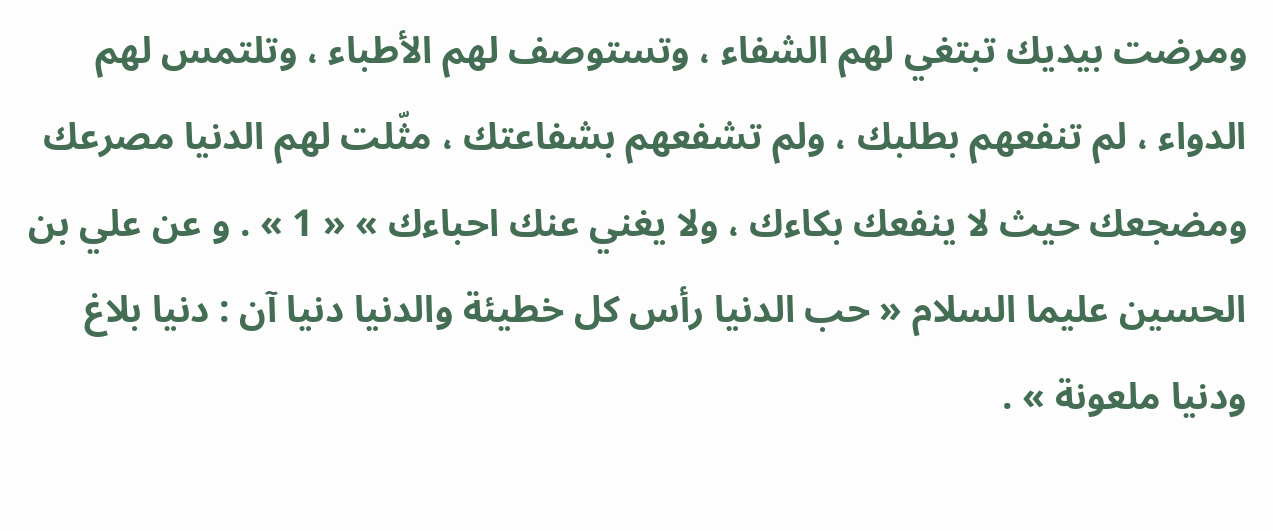ومرضت بيديك تبتغي لهم الشفاء ، وتستوصف لهم الأطباء ، وتلتمس لهم الدواء ، لم تنفعهم بطلبك ، ولم تشفعهم بشفاعتك ، مثّلت لهم الدنيا مصرعك ومضجعك حيث لا ينفعك بكاءك ، ولا يغني عنك احباءك » « 1 » . و عن علي بن الحسين عليما السلام « حب الدنيا رأس كل خطيئة والدنيا دنيا آن : دنيا بلاغ ودنيا ملعونة » .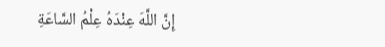إِنَّ اللَّهَ عِنْدَهُ عِلْمُ السَّاعَةِ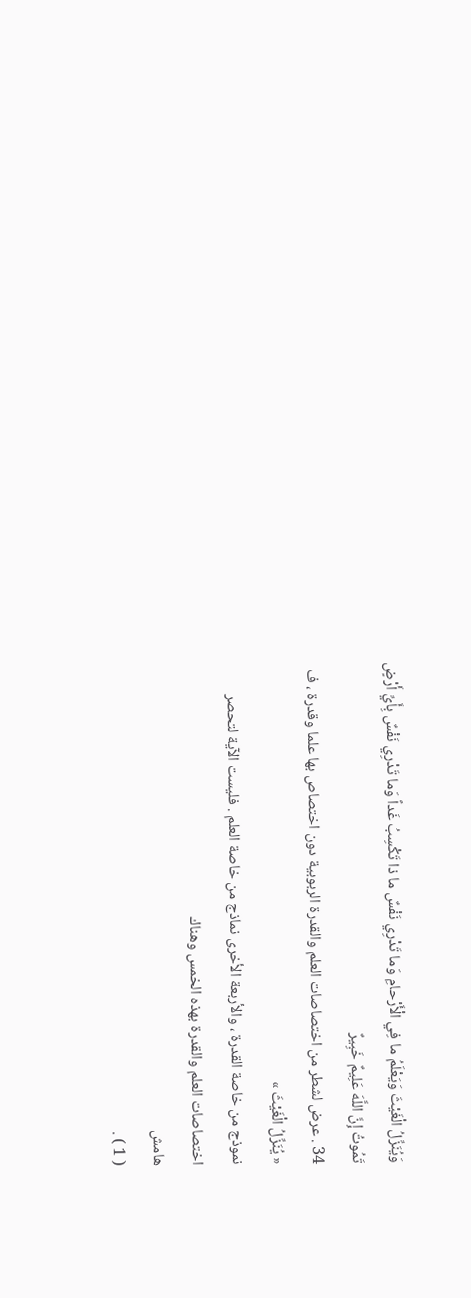وَيُنَزِّلُ الْغَيْثَ وَيَعْلَمُ ما فِي الْأَرْحامِ وَما تَدْرِي نَفْسٌ ما ذا تَكْسِبُ غَداً وَما تَدْرِي نَفْسٌ بِأَيِّ أَرْضٍ تَمُوتُ إِنَّ اللَّهَ عَلِيمٌ خَبِيرٌ
34 . عرض لشطر من اختصاصات العلم والقدرة الربوبية دون اختصاص بها علما وقدرة ، ف
« يُنَزِّلُ الْغَيْثَ »
نموذج من خاصة القدرة ، والأربعة الأخرى نماذج من خاصة العلم . فليست الآية لتحصر اختصاصات العلم والقدرة بهذه الخمس وهناك
هامش
( 1 ) .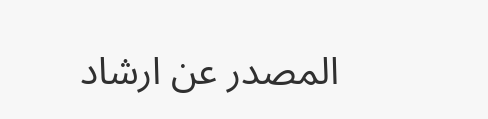المصدر عن ارشاد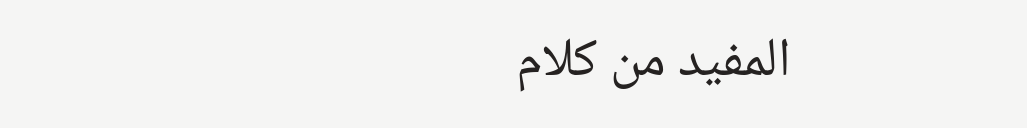المفيد من كلام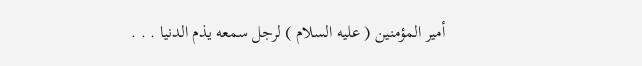أمير المؤمنين ( عليه السلام ) لرجل سمعه يذم الدنيا . . .